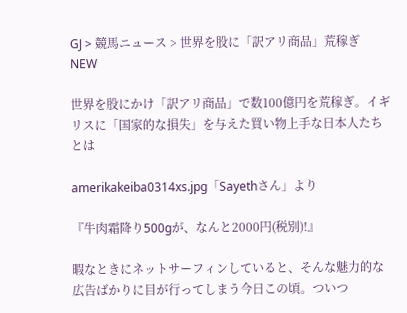GJ > 競馬ニュース > 世界を股に「訳アリ商品」荒稼ぎ
NEW

世界を股にかけ「訳アリ商品」で数100億円を荒稼ぎ。イギリスに「国家的な損失」を与えた買い物上手な日本人たちとは

amerikakeiba0314xs.jpg「Sayethさん」より

『牛肉霜降り500gが、なんと2000円(税別)!』

暇なときにネットサーフィンしていると、そんな魅力的な広告ばかりに目が行ってしまう今日この頃。ついつ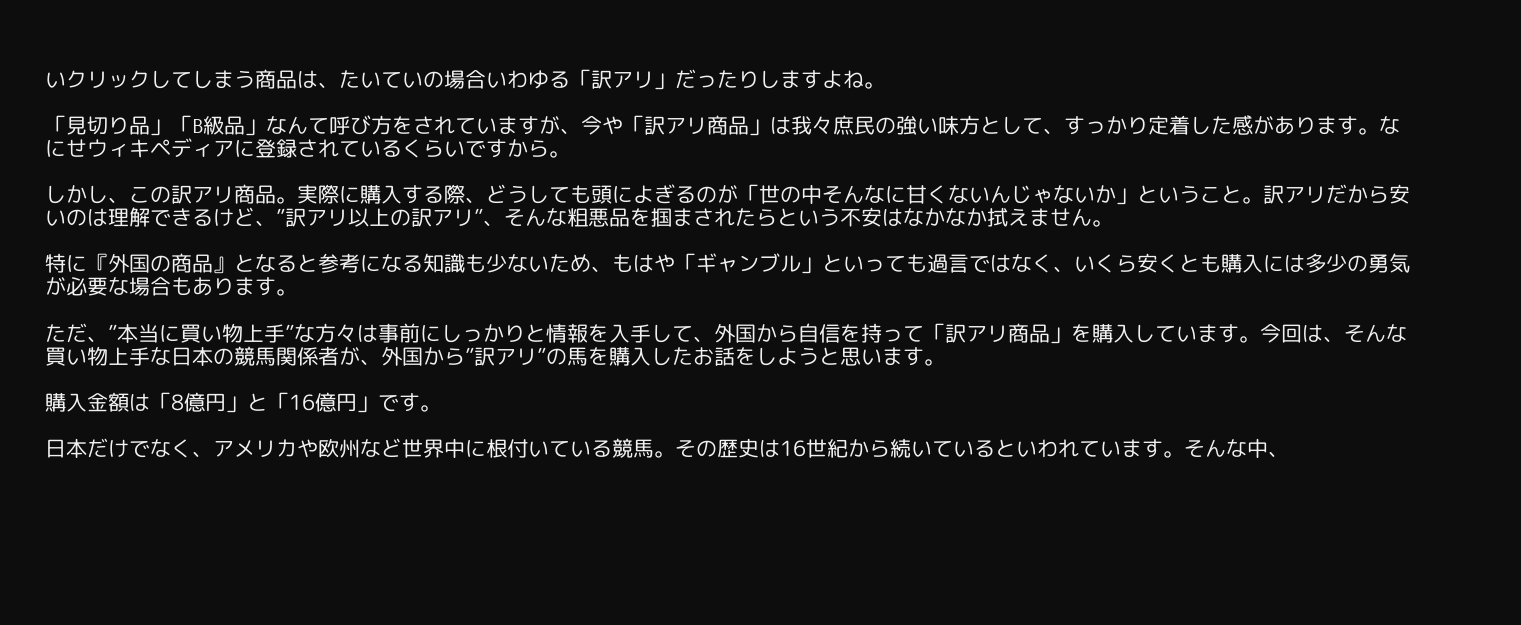いクリックしてしまう商品は、たいていの場合いわゆる「訳アリ」だったりしますよね。

「見切り品」「B級品」なんて呼び方をされていますが、今や「訳アリ商品」は我々庶民の強い味方として、すっかり定着した感があります。なにせウィキペディアに登録されているくらいですから。

しかし、この訳アリ商品。実際に購入する際、どうしても頭によぎるのが「世の中そんなに甘くないんじゃないか」ということ。訳アリだから安いのは理解できるけど、”訳アリ以上の訳アリ”、そんな粗悪品を掴まされたらという不安はなかなか拭えません。

特に『外国の商品』となると参考になる知識も少ないため、もはや「ギャンブル」といっても過言ではなく、いくら安くとも購入には多少の勇気が必要な場合もあります。

ただ、”本当に買い物上手”な方々は事前にしっかりと情報を入手して、外国から自信を持って「訳アリ商品」を購入しています。今回は、そんな買い物上手な日本の競馬関係者が、外国から”訳アリ”の馬を購入したお話をしようと思います。

購入金額は「8億円」と「16億円」です。

日本だけでなく、アメリカや欧州など世界中に根付いている競馬。その歴史は16世紀から続いているといわれています。そんな中、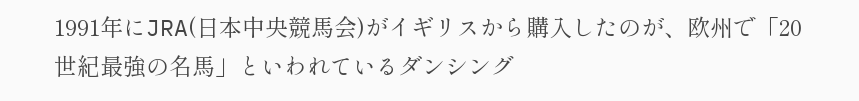1991年にJRA(日本中央競馬会)がイギリスから購入したのが、欧州で「20世紀最強の名馬」といわれているダンシング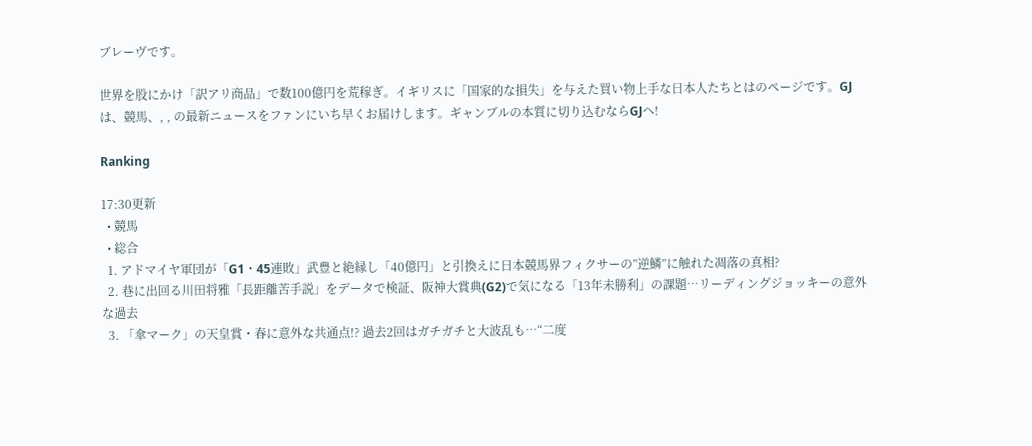ブレーヴです。

世界を股にかけ「訳アリ商品」で数100億円を荒稼ぎ。イギリスに「国家的な損失」を与えた買い物上手な日本人たちとはのページです。GJは、競馬、, , の最新ニュースをファンにいち早くお届けします。ギャンブルの本質に切り込むならGJへ!

Ranking

17:30更新
  • 競馬
  • 総合
  1. アドマイヤ軍団が「G1・45連敗」武豊と絶縁し「40億円」と引換えに日本競馬界フィクサーの”逆鱗”に触れた凋落の真相?
  2. 巷に出回る川田将雅「長距離苦手説」をデータで検証、阪神大賞典(G2)で気になる「13年未勝利」の課題…リーディングジョッキーの意外な過去
  3. 「傘マーク」の天皇賞・春に意外な共通点!? 過去2回はガチガチと大波乱も…“二度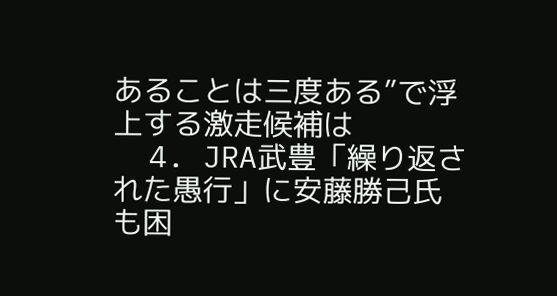あることは三度ある”で浮上する激走候補は
  4. JRA武豊「繰り返された愚行」に安藤勝己氏も困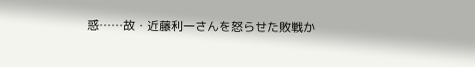惑……故・近藤利一さんを怒らせた敗戦か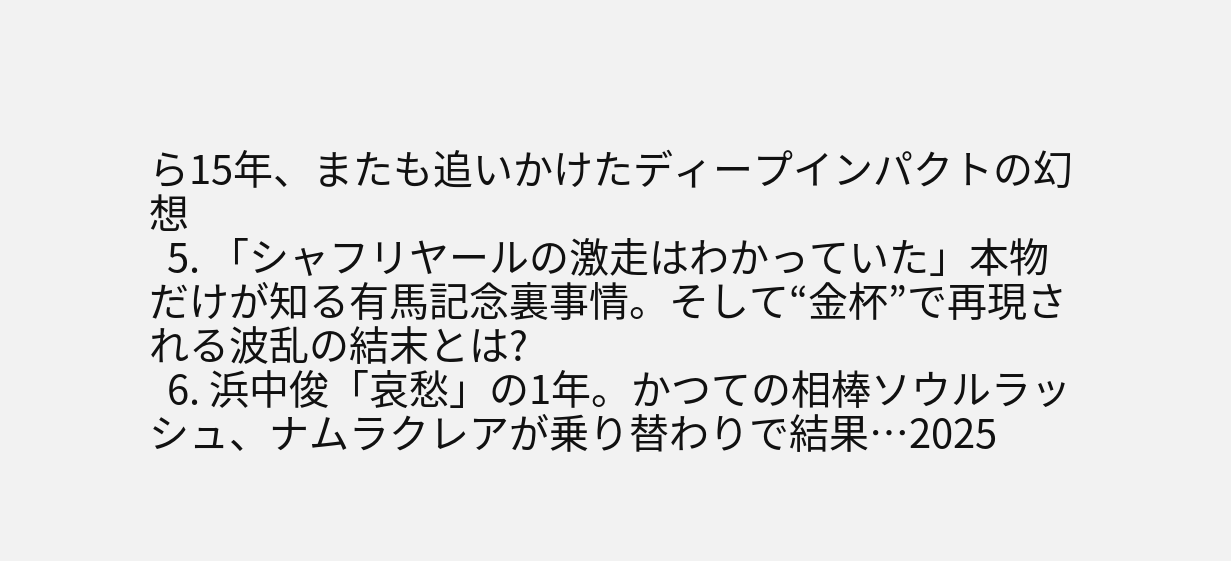ら15年、またも追いかけたディープインパクトの幻想
  5. 「シャフリヤールの激走はわかっていた」本物だけが知る有馬記念裏事情。そして“金杯”で再現される波乱の結末とは?
  6. 浜中俊「哀愁」の1年。かつての相棒ソウルラッシュ、ナムラクレアが乗り替わりで結果…2025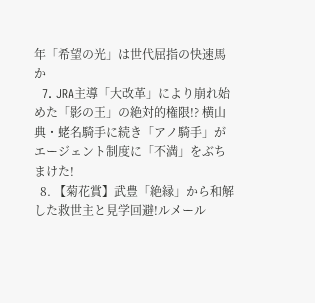年「希望の光」は世代屈指の快速馬か
  7. JRA主導「大改革」により崩れ始めた「影の王」の絶対的権限!? 横山典・蛯名騎手に続き「アノ騎手」がエージェント制度に「不満」をぶちまけた!
  8. 【菊花賞】武豊「絶縁」から和解した救世主と見学回避!ルメール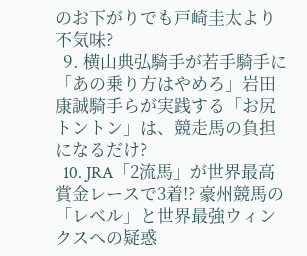のお下がりでも戸崎圭太より不気味?
  9. 横山典弘騎手が若手騎手に「あの乗り方はやめろ」岩田康誠騎手らが実践する「お尻トントン」は、競走馬の負担になるだけ?
  10. JRA「2流馬」が世界最高賞金レースで3着!? 豪州競馬の「レベル」と世界最強ウィンクスへの疑惑